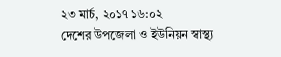২৩ মার্চ, ২০১৭ ১৬:০২
দেশের উপজেলা ও ইউনিয়ন স্বাস্থ্য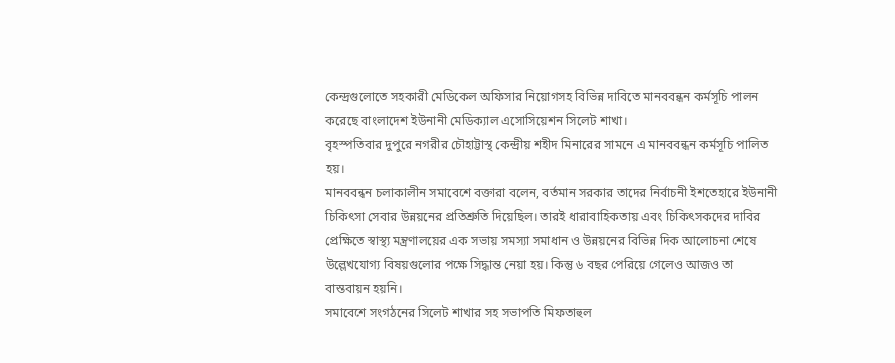কেন্দ্রগুলোতে সহকারী মেডিকেল অফিসার নিয়োগসহ বিভিন্ন দাবিতে মানববন্ধন কর্মসূচি পালন করেছে বাংলাদেশ ইউনানী মেডিক্যাল এসোসিয়েশন সিলেট শাখা।
বৃহস্পতিবার দুপুরে নগরীর চৌহাট্টাস্থ কেন্দ্রীয় শহীদ মিনারের সামনে এ মানববন্ধন কর্মসূচি পালিত হয়।
মানববন্ধন চলাকালীন সমাবেশে বক্তারা বলেন, বর্তমান সরকার তাদের নির্বাচনী ইশতেহারে ইউনানী চিকিৎসা সেবার উন্নয়নের প্রতিশ্রুতি দিয়েছিল। তারই ধারাবাহিকতায় এবং চিকিৎসকদের দাবির প্রেক্ষিতে স্বাস্থ্য মন্ত্রণালয়ের এক সভায় সমস্যা সমাধান ও উন্নয়নের বিভিন্ন দিক আলোচনা শেষে উল্লেখযোগ্য বিষয়গুলোর পক্ষে সিদ্ধান্ত নেয়া হয়। কিন্তু ৬ বছর পেরিয়ে গেলেও আজও তা বাস্তবায়ন হয়নি।
সমাবেশে সংগঠনের সিলেট শাখার সহ সভাপতি মিফতাহুল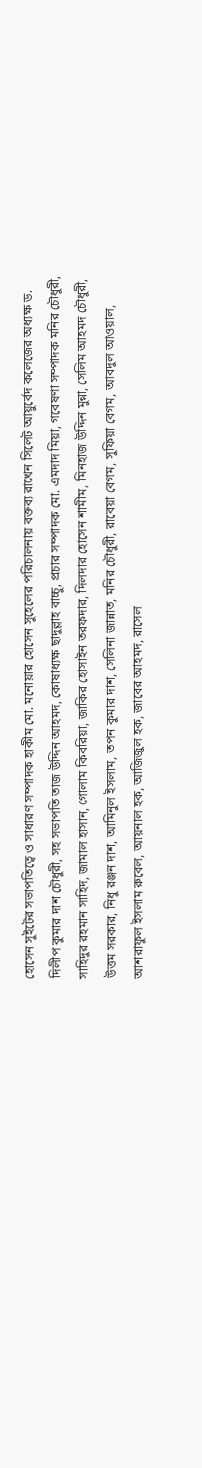হোসেন সুইটের সভাপতিত্বে ও সাধারণ সম্পাদক হাকীম মো. মনোয়ার হোসেন সুহেলের পরিচালনায় বক্তব্য রাখেন সিলেট আয়ুর্বেদ কলেজের অধ্যক্ষ ড. দিলীপ কুমার দাশ চৌধুরী, সহ সভাপতি তাজ উদ্দিন আহমদ, কোষাধ্যক্ষ ছাদুল্লাহ বাচ্চু, প্রচার সম্পাদক মো. এমদাদ মিয়া, গবেষণা সম্পাদক মনির চৌধুরী, সাহিদুর রহমান সাহিদ, জামাল হাসান, গোলাম কিবরিয়া, জাকির হোসাইন তরফদার, দিলদার হোসেন শামীম, মিনহাজ উদ্দিন মুন্না, সেলিম আহমদ চৌধুরী, উত্তম সরকার, নিধু রঞ্জন দাশ, আমিনুল ইসলাম, তপন কুমার দাশ, সেলিনা জান্নাত, মনির চৌধুরী, রাবেয়া বেগম, সুফিয়া বেগম, আবদুল আওয়াল, আশরাফুল ইসলাম রুবেল, আয়নাল হক, আজিজুল হক, জাবের আহমদ, রাসেল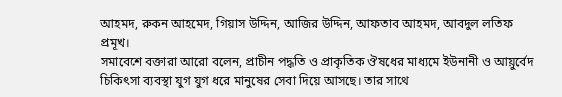আহমদ, রুকন আহমেদ, গিয়াস উদ্দিন, আজির উদ্দিন, আফতাব আহমদ, আবদুল লতিফ প্রমূখ।
সমাবেশে বক্তারা আরো বলেন, প্রাচীন পদ্ধতি ও প্রাকৃতিক ঔষধের মাধ্যমে ইউনানী ও আয়ুর্বেদ চিকিৎসা ব্যবস্থা যুগ যুগ ধরে মানুষের সেবা দিয়ে আসছে। তার সাথে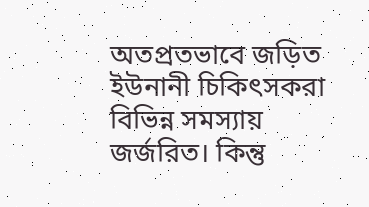অতপ্রতভাবে জড়িত ইউনানী চিকিৎসকরা বিভিন্ন সমস্যায় জর্জরিত। কিন্তু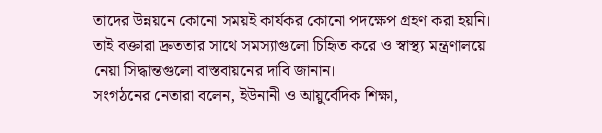তাদের উন্নয়নে কোনো সময়ই কার্যকর কোনো পদক্ষেপ গ্রহণ করা হয়নি। তাই বক্তারা দ্রুততার সাথে সমস্যাগুলো চিহিৃত করে ও স্বাস্থ্য মন্ত্রণালয়ে নেয়া সিদ্ধান্তগুলো বাস্তবায়নের দাবি জানান।
সংগঠনের নেতারা বলেন, ইউনানী ও আয়ুর্বেদিক শিক্ষা,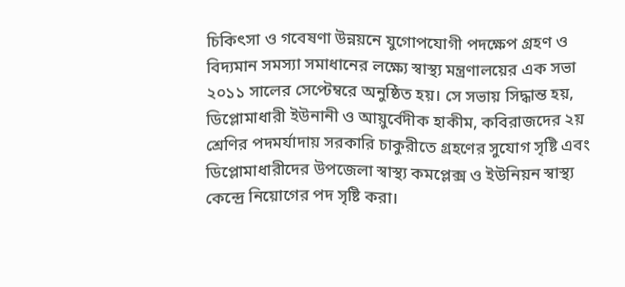চিকিৎসা ও গবেষণা উন্নয়নে যুগোপযোগী পদক্ষেপ গ্রহণ ও বিদ্যমান সমস্যা সমাধানের লক্ষ্যে স্বাস্থ্য মন্ত্রণালয়ের এক সভা ২০১১ সালের সেপ্টেম্বরে অনুষ্ঠিত হয়। সে সভায় সিদ্ধান্ত হয়, ডিপ্লোমাধারী ইউনানী ও আয়ুর্বেদীক হাকীম, কবিরাজদের ২য় শ্রেণির পদমর্যাদায় সরকারি চাকুরীতে গ্রহণের সুযোগ সৃষ্টি এবং ডিপ্লোমাধারীদের উপজেলা স্বাস্থ্য কমপ্লেক্স ও ইউনিয়ন স্বাস্থ্য কেন্দ্রে নিয়োগের পদ সৃষ্টি করা।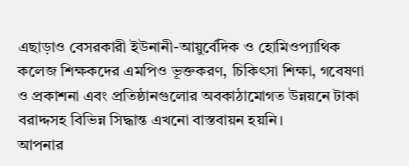এছাড়াও বেসরকারী ইউনানী-আয়ুর্বেদিক ও হোমিওপ্যাথিক কলেজ শিক্ষকদের এমপিও ভূক্তকরণ, চিকিৎসা শিক্ষা, গবেষণা ও প্রকাশনা এবং প্রতিষ্ঠানগুলোর অবকাঠামোগত উন্নয়নে টাকা বরাদ্দসহ বিভিন্ন সিদ্ধান্ত এখনো বাস্তবায়ন হয়নি।
আপনার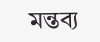মন্তব্য